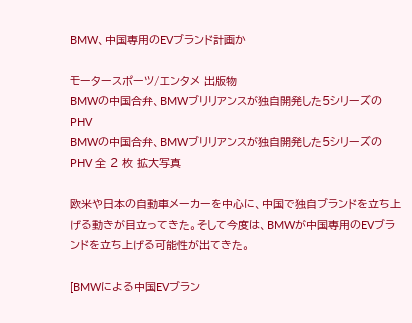BMW、中国専用のEVブランド計画か

モータースポーツ/エンタメ 出版物
BMWの中国合弁、BMWブリリアンスが独自開発した5シリーズのPHV
BMWの中国合弁、BMWブリリアンスが独自開発した5シリーズのPHV 全 2 枚 拡大写真

欧米や日本の自動車メーカーを中心に、中国で独自ブランドを立ち上げる動きが目立ってきた。そして今度は、BMWが中国専用のEVブランドを立ち上げる可能性が出てきた。

[BMWによる中国EVブラン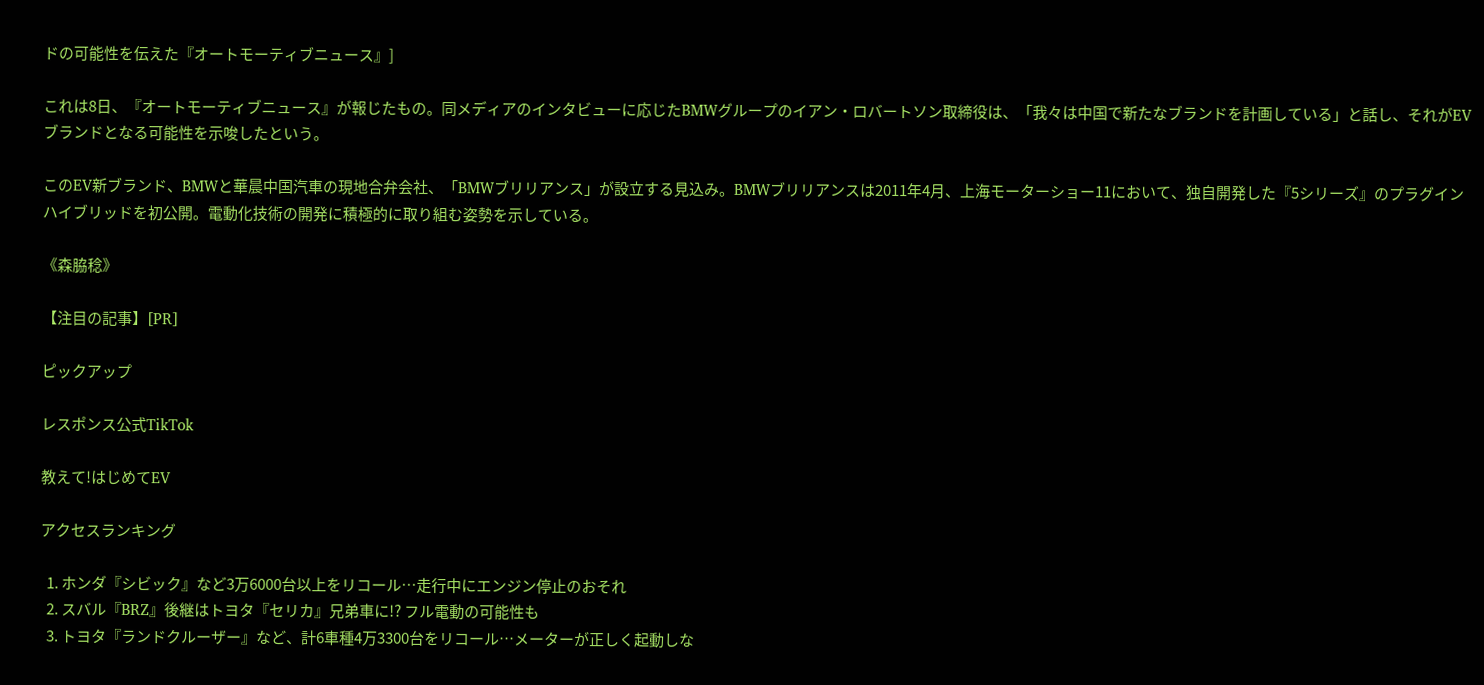ドの可能性を伝えた『オートモーティブニュース』]

これは8日、『オートモーティブニュース』が報じたもの。同メディアのインタビューに応じたBMWグループのイアン・ロバートソン取締役は、「我々は中国で新たなブランドを計画している」と話し、それがEVブランドとなる可能性を示唆したという。

このEV新ブランド、BMWと華晨中国汽車の現地合弁会社、「BMWブリリアンス」が設立する見込み。BMWブリリアンスは2011年4月、上海モーターショー11において、独自開発した『5シリーズ』のプラグインハイブリッドを初公開。電動化技術の開発に積極的に取り組む姿勢を示している。

《森脇稔》

【注目の記事】[PR]

ピックアップ

レスポンス公式TikTok

教えて!はじめてEV

アクセスランキング

  1. ホンダ『シビック』など3万6000台以上をリコール…走行中にエンジン停止のおそれ
  2. スバル『BRZ』後継はトヨタ『セリカ』兄弟車に!? フル電動の可能性も
  3. トヨタ『ランドクルーザー』など、計6車種4万3300台をリコール…メーターが正しく起動しな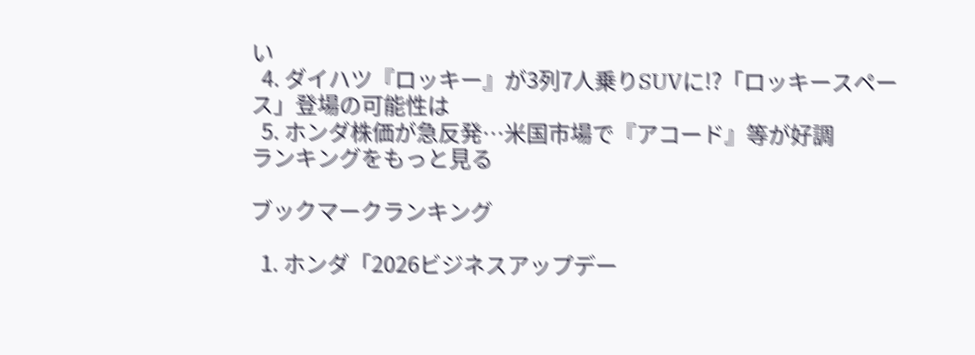い
  4. ダイハツ『ロッキー』が3列7人乗りSUVに!?「ロッキースペース」登場の可能性は
  5. ホンダ株価が急反発…米国市場で『アコード』等が好調
ランキングをもっと見る

ブックマークランキング

  1. ホンダ「2026ビジネスアップデー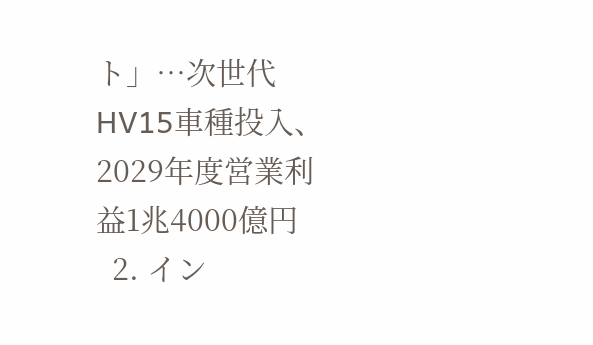ト」…次世代HV15車種投入、2029年度営業利益1兆4000億円
  2. イン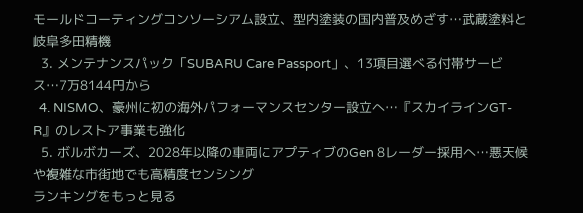モールドコーティングコンソーシアム設立、型内塗装の国内普及めざす…武蔵塗料と岐阜多田精機
  3. メンテナンスパック「SUBARU Care Passport」、13項目選べる付帯サービス…7万8144円から
  4. NISMO、豪州に初の海外パフォーマンスセンター設立へ…『スカイラインGT-R』のレストア事業も強化
  5. ボルボカーズ、2028年以降の車両にアプティブのGen 8レーダー採用へ…悪天候や複雑な市街地でも高精度センシング
ランキングをもっと見る